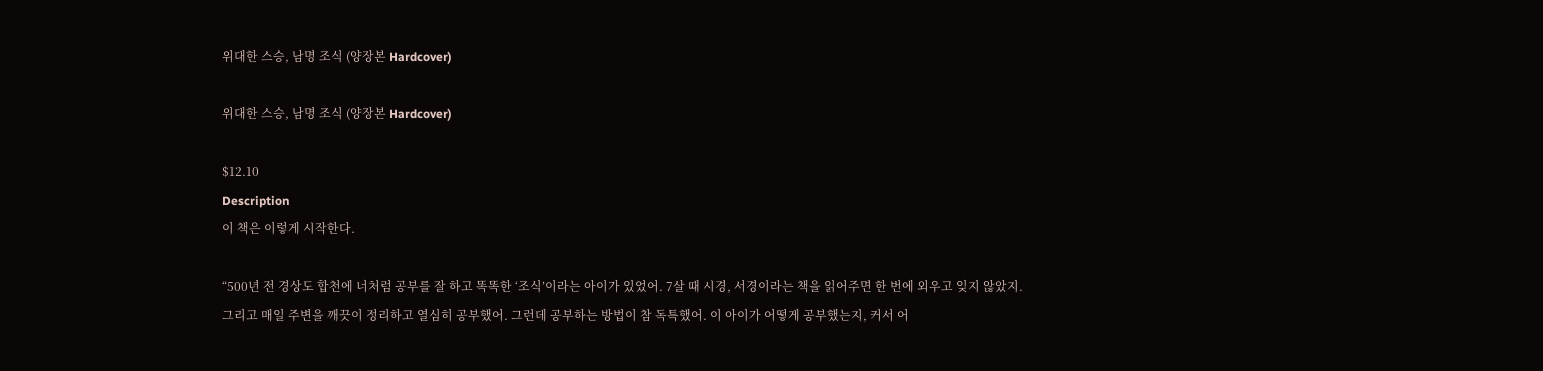위대한 스승, 남명 조식 (양장본 Hardcover)

위대한 스승, 남명 조식 (양장본 Hardcover)

$12.10
Description
이 책은 이렇게 시작한다.

“500년 전 경상도 합천에 너처럼 공부를 잘 하고 똑똑한 ‘조식’이라는 아이가 있었어. 7살 때 시경, 서경이라는 책을 읽어주면 한 번에 외우고 잊지 않았지.
그리고 매일 주변을 깨끗이 정리하고 열심히 공부했어. 그런데 공부하는 방법이 참 독특했어. 이 아이가 어떻게 공부했는지, 커서 어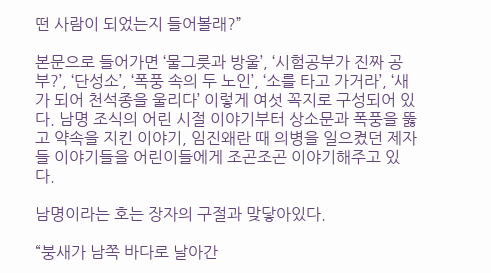떤 사람이 되었는지 들어볼래?”

본문으로 들어가면 ‘물그릇과 방울’, ‘시험공부가 진짜 공부?’, ‘단성소’, ‘폭풍 속의 두 노인’, ‘소를 타고 가거라’, ‘새가 되어 천석종을 울리다’ 이렇게 여섯 꼭지로 구성되어 있다. 남명 조식의 어린 시절 이야기부터 상소문과 폭풍을 뚫고 약속을 지킨 이야기, 임진왜란 때 의병을 일으켰던 제자들 이야기들을 어린이들에게 조곤조곤 이야기해주고 있다.

남명이라는 호는 장자의 구절과 맞닿아있다.

“붕새가 남쪽 바다로 날아간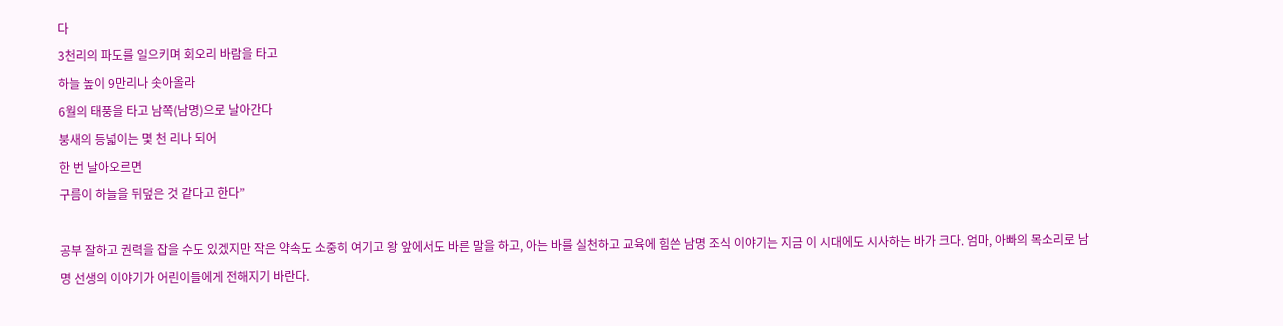다
3천리의 파도를 일으키며 회오리 바람을 타고
하늘 높이 9만리나 솟아올라
6월의 태풍을 타고 남쪽(남명)으로 날아간다
붕새의 등넓이는 몇 천 리나 되어
한 번 날아오르면
구름이 하늘을 뒤덮은 것 같다고 한다”

공부 잘하고 권력을 잡을 수도 있겠지만 작은 약속도 소중히 여기고 왕 앞에서도 바른 말을 하고, 아는 바를 실천하고 교육에 힘쓴 남명 조식 이야기는 지금 이 시대에도 시사하는 바가 크다. 엄마, 아빠의 목소리로 남명 선생의 이야기가 어린이들에게 전해지기 바란다.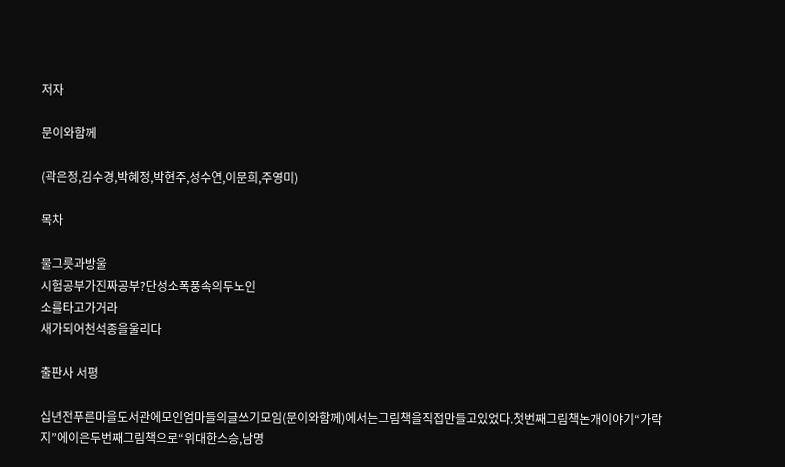저자

문이와함께

(곽은정,김수경,박혜정,박현주,성수연,이문희,주영미)

목차

물그릇과방울
시험공부가진짜공부?단성소폭풍속의두노인
소를타고가거라
새가되어천석종을울리다

출판사 서평

십년전푸른마을도서관에모인엄마들의글쓰기모임(문이와함께)에서는그림책을직접만들고있었다.첫번째그림책논개이야기“가락지”에이은두번째그림책으로“위대한스승,남명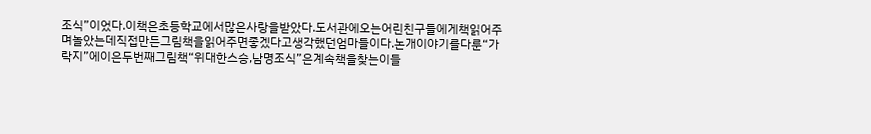조식”이었다.이책은초등학교에서많은사랑을받았다.도서관에오는어린친구들에게책읽어주며놀았는데직접만든그림책을읽어주면좋겠다고생각했던엄마들이다.논개이야기를다룬“가락지”에이은두번째그림책“위대한스승,남명조식”은계속책을찾는이들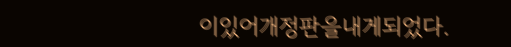이있어개정판을내게되었다.